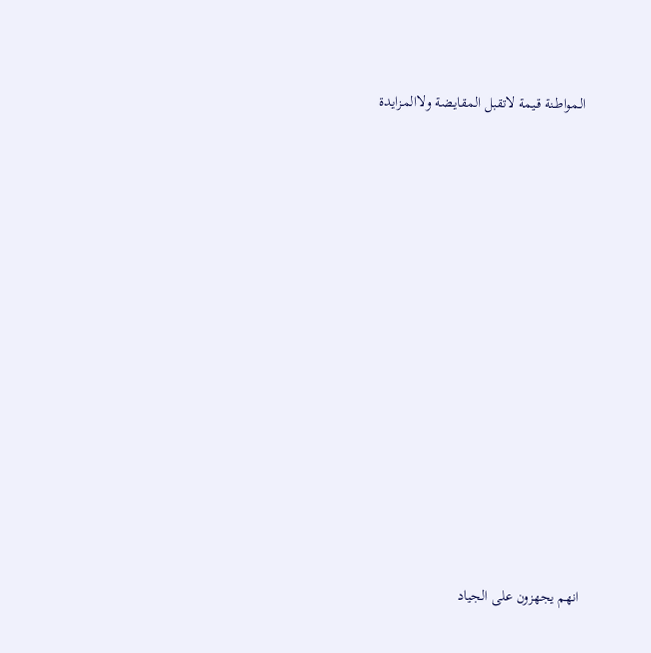الـمواطـنة قـيمة لاتقبل المقايـضة ولاالمـزايدة
















انهم يجهزون على الجياد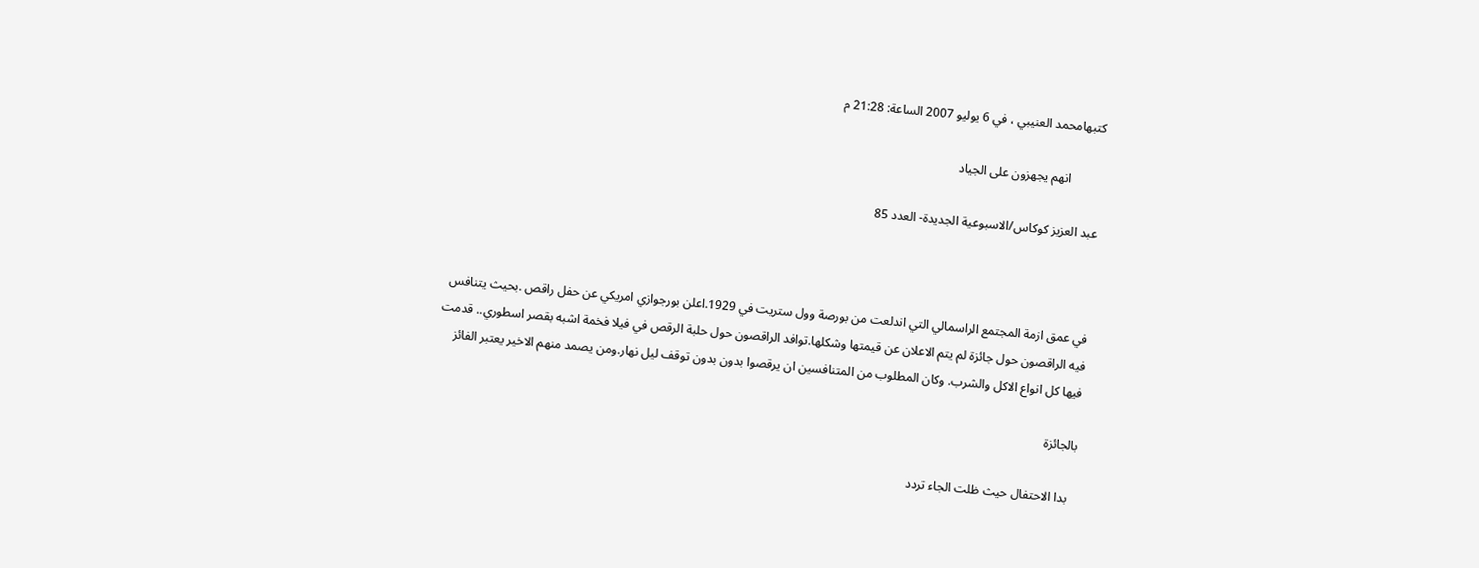كتبهامحمد العنيبي ، في 6 يوليو 2007 الساعة: 21:28 م

          انهم يجهزون على الجياد

عبد العزيز كوكاس/الاسبوعية الجديدة- العدد 85



في عمق ازمة المجتمع الراسمالي التي اندلعت من بورصة وول ستريت في 1929.اعلن بورجوازي امريكي عن حفل راقص .بحيث يتنافس فيه الراقصون حول جائزة لم يتم الاعلان عن قيمتها وشكلها.توافد الراقصون حول حلبة الرقص في فيلا فخمة اشبه بقصر اسطوري.. قدمت فيها كل انواع الاكل والشرب. وكان المطلوب من المتنافسين ان يرقصوا بدون بدون توقف ليل نهار.ومن يصمد منهم الاخير يعتبر الفائز

بالجائزة

  بدا الاحتفال حيث ظلت الجاء تردد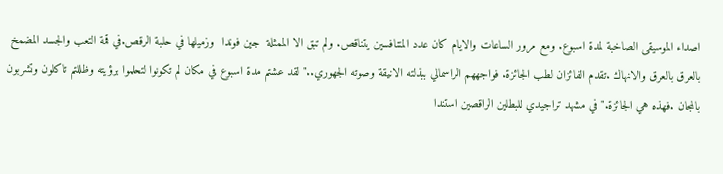اصداء الموسيقى الصاخبة لمدة اسبوع. ومع مرور الساعات والايام كان عدد المتنافسين يتناقص. ولم تبق الا الممثلة  جين فوندا  وزميلها في حلبة الرقص.في قمة التعب والجسد المضمخ بالعرق بالعرق والانهاك .تقدم الفائزان لطب الجائزة. فواجههم الراسمالي ببذلته الانيقة وصوته الجهوري.." لقد عشتم مدة اسبوع في مكان لم تكونوا لتحلموا برؤيته وظللتم تاكلون وتشربون بالمجان .فهذه هي الجائزة." في مشهد تراجيدي للبطلين الراقصين استندا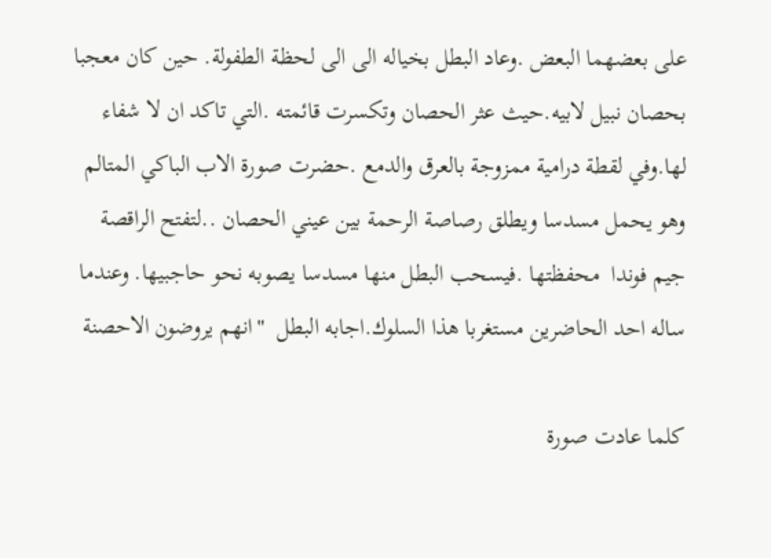على بعضهما البعض .وعاد البطل بخياله الى الى لحظة الطفولة. حين كان معجبا بحصان نبيل لابيه.حيث عثر الحصان وتكسرت قائمته .التي تاكد ان لا شفاء لها.وفي لقطة درامية ممزوجة بالعرق والدمع .حضرت صورة الاب الباكي المتالم وهو يحمل مسدسا ويطلق رصاصة الرحمة بين عيني الحصان ..لتفتح الراقصة  جيم فوندا  محفظتها .فيسحب البطل منها مسدسا يصوبه نحو حاجبيها. وعندما ساله احد الحاضرين مستغربا هذا السلوك.اجابه البطل  "انهم يروضون الاحصنة

كلما عادت صورة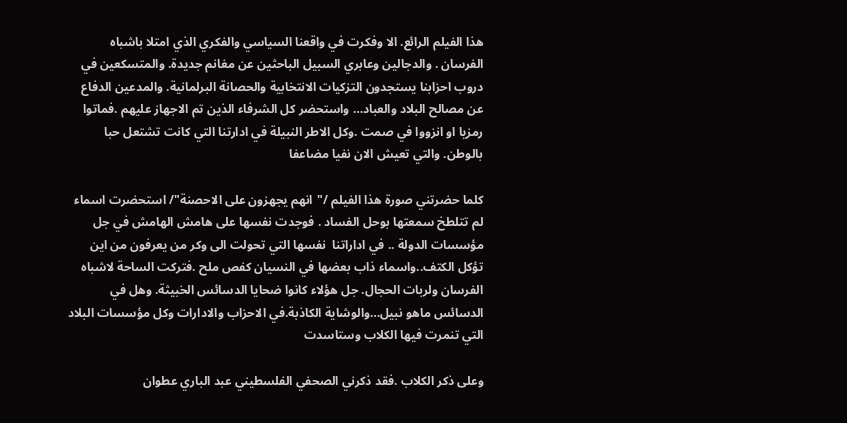هذا الفيلم الرائع. الا وفكرت في واقعنا السياسي والفكري الذي امتلا باشباه الفرسان . والدجالين وعابري السبيل الباحثين عن مغانم جديدة. والمتسكعين في دروب احزابنا يستجدون التزكيات الانتخابية والحصانة البرلمانية. والمدعين الدفاع عن مصالح البلاد والعباد… واستحضر كل الشرفاء الذين تم الاجهاز عليهم .فماتوا رمزيا او انزووا في صمت .وكل الاطر النبيلة في ادارتنا التي كانت تشتعل حبا بالوطن. والتي تعيش الان نفيا مضاعفا

كلما حضرتني صورة هذا الفيلم /"انهم يجهزون على الاحصنة"/ استحضرت اسماء لم تتلطخ سمعتها بوحل الفساد . فوجدت نفسها على هامش الهامش في جل مؤسسات الدولة .. في اداراتنا  نفسها التي تحولت الى وكر من يعرفون من اين تؤكل الكتف..واسماء ذاب بعضها في النسيان كفص ملح .فتركت الساحة لاشباه الفرسان ولربات الحجال. جل هؤلاء كانوا ضحايا الدسائس الخبيثة. وهل في الدسائس ماهو نبيل…والوشاية الكاذبة.في الاحزاب والادارات وكل مؤسسات البلاد التي تنمرت فيها الكلاب وستاسدت

وعلى ذكر الكلاب .فقد ذكرني الصحفي الفلسطيني عبد الباري عطوان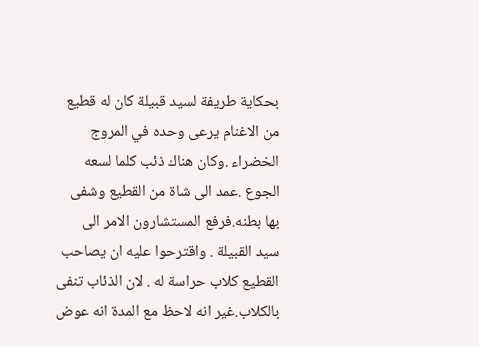بحكاية طريفة لسيد قبيلة كان له قطيع من الاغنام يرعى وحده في المروج الخضراء .وكان هناك ذئب كلما لسعه الجوع .عمد الى شاة من القطيع وشفى بها بطنه.فرفع المستشارون الامر الى سيد القبيلة . واقترحوا عليه ان يصاحب القطيع كلاب حراسة له . لان الذئاب تنفى بالكلاب.غير انه لاحظ مع المدة انه عوض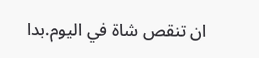ان تنقص شاة في اليوم.بدا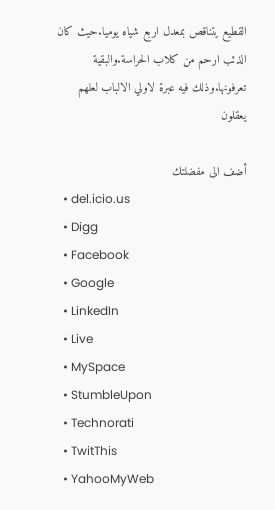القطيع يتناقص بمعدل اربع شياه يوميا.حيث كان الذئب ارحم من كلاب الحراسة.والبقية تعرفونها.وذلك فيه عبرة لاولي الالباب لعلهم يعقلون

أضف الى مفضلتك
  • del.icio.us
  • Digg
  • Facebook
  • Google
  • LinkedIn
  • Live
  • MySpace
  • StumbleUpon
  • Technorati
  • TwitThis
  • YahooMyWeb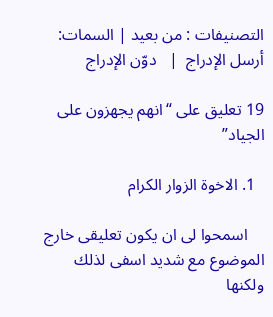التصنيفات : من بعيد | السمات:
أرسل الإدراج  |   دوّن الإدراج

19 تعليق على “انهم يجهزون على الجياد”

  1. الاخوة الزوار الكرام

    اسمحوا لى ان يكون تعليقى خارج الموضوع مع شديد اسفى لذلك ولكنها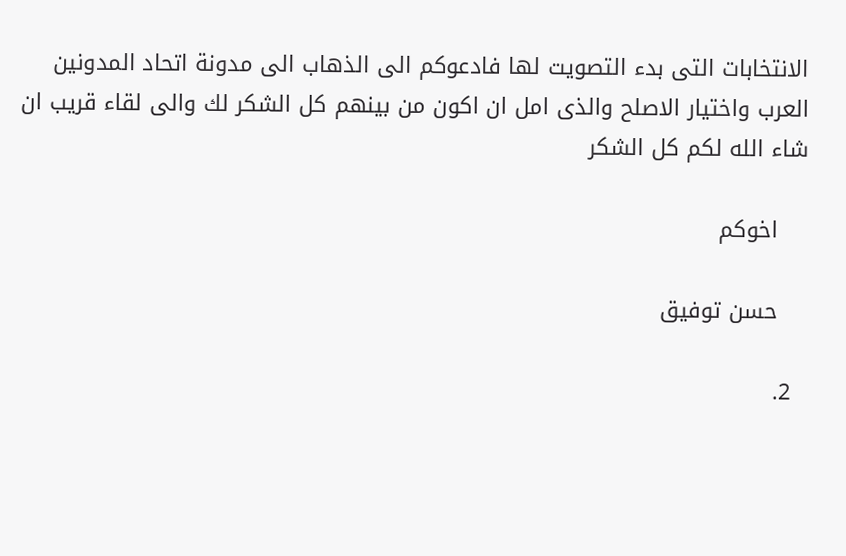الانتخابات التى بدء التصويت لها فادعوكم الى الذهاب الى مدونة اتحاد المدونين العرب واختيار الاصلح والذى امل ان اكون من بينهم كل الشكر لك والى لقاء قريب ان شاء الله لكم كل الشكر

    اخوكم

    حسن توفيق

  2.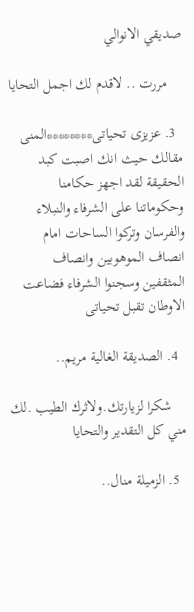صديقي الانوالي

    مررت .. لاقدم لك اجمل التحايا

  3. عزيزى تحياتى********المنى مقالك حيث انك اصبت كبد الحقيقة لقد اجهز حكامنا وحكوماتنا على الشرفاء والنبلاء والفرسان وتركوا الساحات امام انصاف الموهوبين وانصاف المثقفين وسجنوا الشرفاء فضاعت الاوطان تقبل تحياتى

  4. الصديقة الغالية مريم..

    شكرا لزيارتك.ولاثرك الطيب .لك مني كل التقدير والتحايا

  5. الزميلة منال..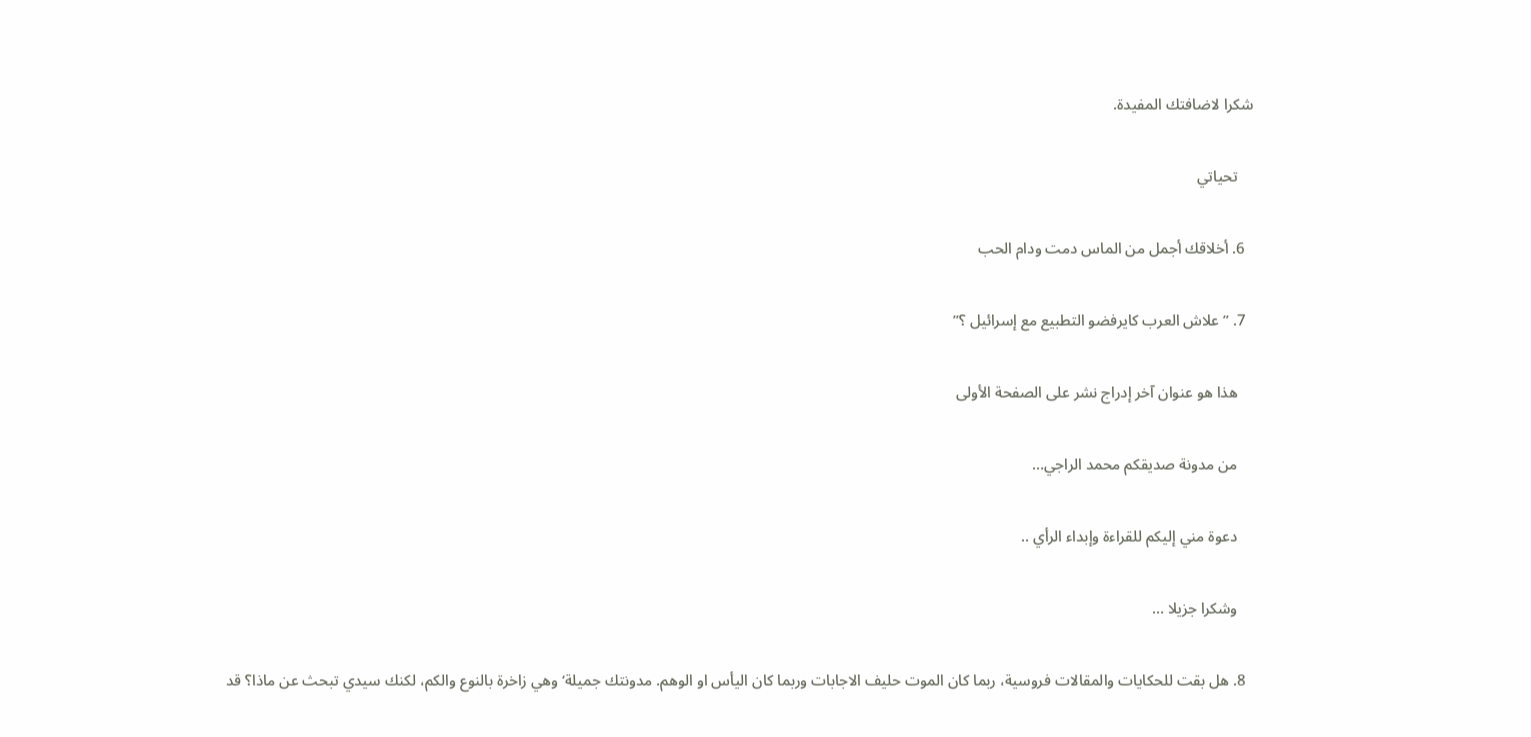شكرا لاضافتك المفيدة.

    تحياتي

  6. أخلاقك أجمل من الماس دمت ودام الحب

  7. ” علاش العرب كايرفضو التطبيع مع إسرائيل ؟”

    هذا هو عنوان آخر إدراج نشر على الصفحة الأولى

    من مدونة صديقكم محمد الراجي…

    دعوة مني إليكم للقراءة وإبداء الرأي ..

    وشكرا جزيلا …

  8. هل بقت للحكايات والمقالات فروسية، ربما كان الموت حليف الاجابات وربما كان اليأس او الوهم. مدونتك جميلة‘ وهي زاخرة بالنوع والكم، لكنك سيدي تبحث عن ماذا؟ قد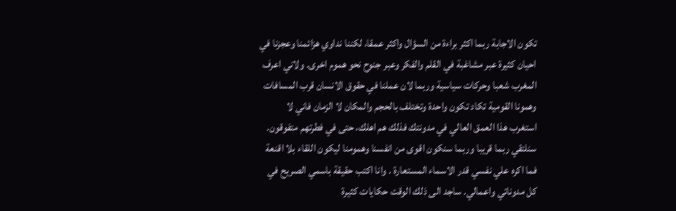تكون الاجابة ربما اكثر براءة من السؤال واكثر عمقا، لكننا نداوي هزائمنا وعجزنا في احيان كثيرة عبر مشاغبة في القلم والفكر وعبر جنوح نحو هموم اخرى. ولاني اعرف المغرب شعبا وحركات سياسية وربما لان عملنا في حقوق الانسان قرب المسافات وهمونا القومية تكاد تكون واحدة وتختلف بالحجم والمكان لا الزمان فاني لا استغرب هذا العمق العالي في مدونتك فذلك هم اهلك، حتى في فطرتهم متفوقون. سنلتقي ربما قريبا وربما سنكون اقوى من انفسنا وهمومنا ليكون اللقاء بلا اقنعة فما اكره علي نفسي قدر الاسماء المستعارة . وانا اكتب حقيقة باسمي الصريح في كل مدوناتي واعمالي. ساجد الى ذلك الوقت حكايات كثيرة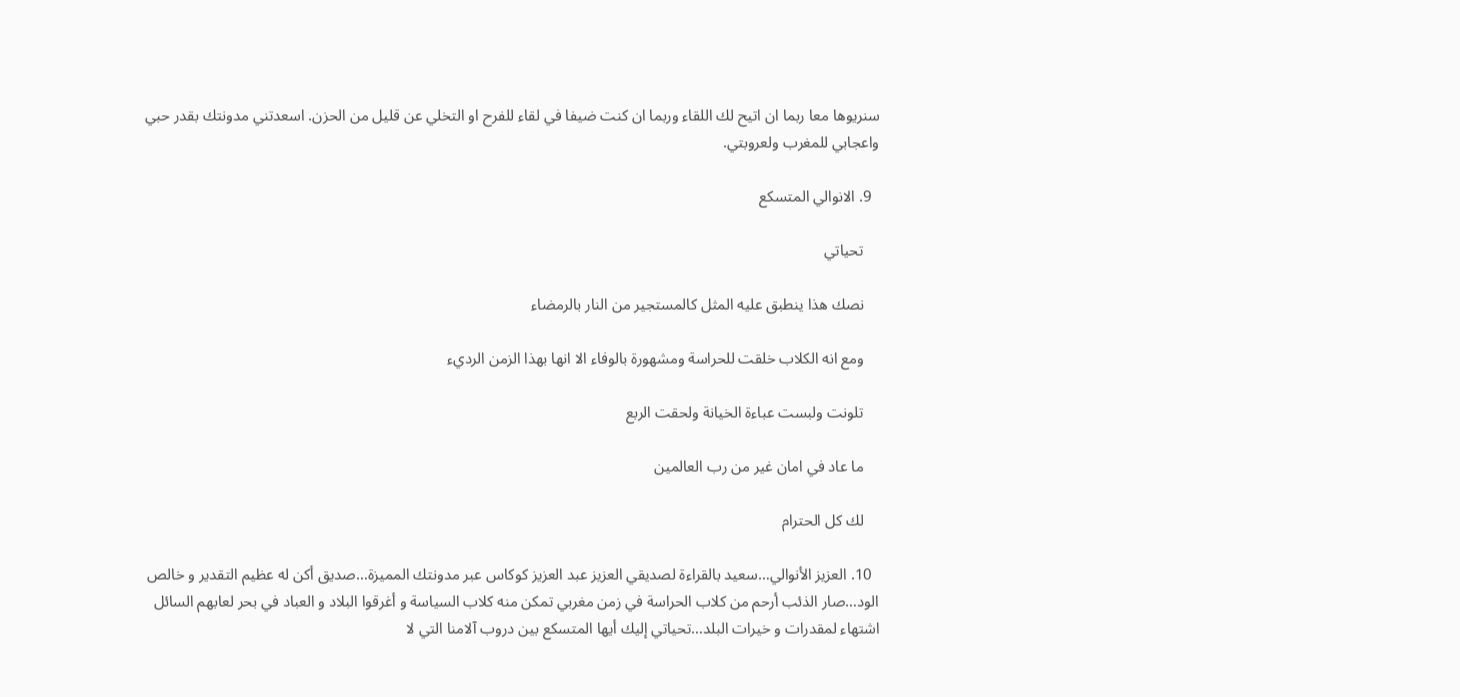سنريوها معا ربما ان اتيح لك اللقاء وربما ان كنت ضيفا في لقاء للفرح او التخلي عن قليل من الحزن. اسعدتني مدونتك بقدر حبي واعجابي للمغرب ولعروبتي.

  9. الانوالي المتسكع

    تحياتي

    نصك هذا ينطبق عليه المثل كالمستجير من النار بالرمضاء

    ومع انه الكلاب خلقت للحراسة ومشهورة بالوفاء الا انها بهذا الزمن الرديء

    تلونت ولبست عباءة الخيانة ولحقت الربع

    ما عاد في امان غير من رب العالمين

    لك كل الحترام

  10. العزيز الأنوالي…سعيد بالقراءة لصديقي العزيز عبد العزيز كوكاس عبر مدونتك المميزة…صديق أكن له عظيم التقدير و خالص الود…صار الذئب أرحم من كلاب الحراسة في زمن مغربي تمكن منه كلاب السياسة و أغرقوا البلاد و العباد في بحر لعابهم السائل اشتهاء لمقدرات و خيرات البلد…تحياتي إليك أيها المتسكع بين دروب آلامنا التي لا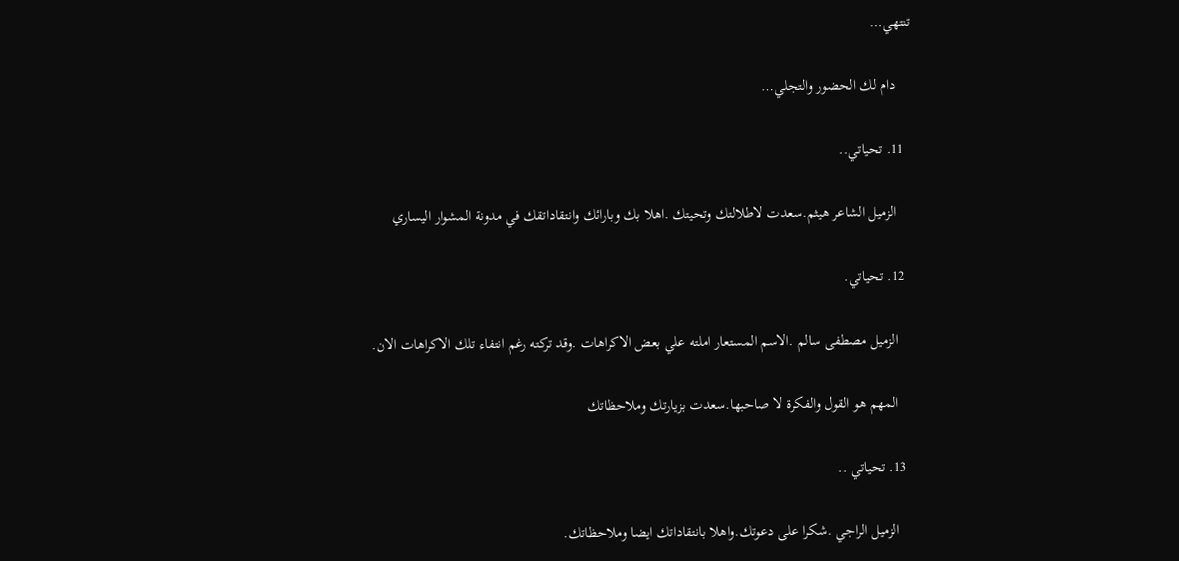تنتهي…

    دام لك الحضور والتجلي…

  11. تحياتي..

    الزميل الشاعر هيثم.سعدت لاطلالتك وتحيتك .اهلا بك وبارائك وانتقاداتقك في مدونة المشوار اليساري

  12. تحياتي.

    الزميل مصطفى سالم .الاسم المستعار املته علي بعض الاكراهات .وقد تركته رغم انتفاء تلك الاكراهات الان.

    المهم هو القول والفكرة لا صاحبها.سعدت بزيارتك وملاحظاتك

  13. تحياتي ..

    الزميل الراجي .شكرا على دعوتك.واهلا بانتقاداتك ايضا وملاحظاتك.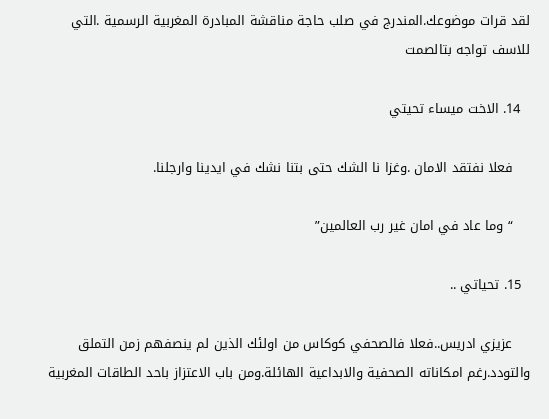لقد قرات موضوعك.المندرج في صلب حاجة مناقشة المبادرة المغربية الرسمية .التي للاسف تواجه بتالصمت

  14. الاخت ميساء تحيتي

    فعلا نفتقد الامان .وغزا نا الشك حتى بتنا نشك في ايدينا وارجلنا.

    “وما عاد في امان غير رب العالمين”

  15. تحياتي ..

    عزيزي ادريس..فعلا فالصحفي كوكاس من اولئك الذين لم ينصفهم زمن التملق والتودد.رغم امكاناته الصحفية والابداعية الهائلة.ومن باب الاعتزاز باحد الطاقات المغربية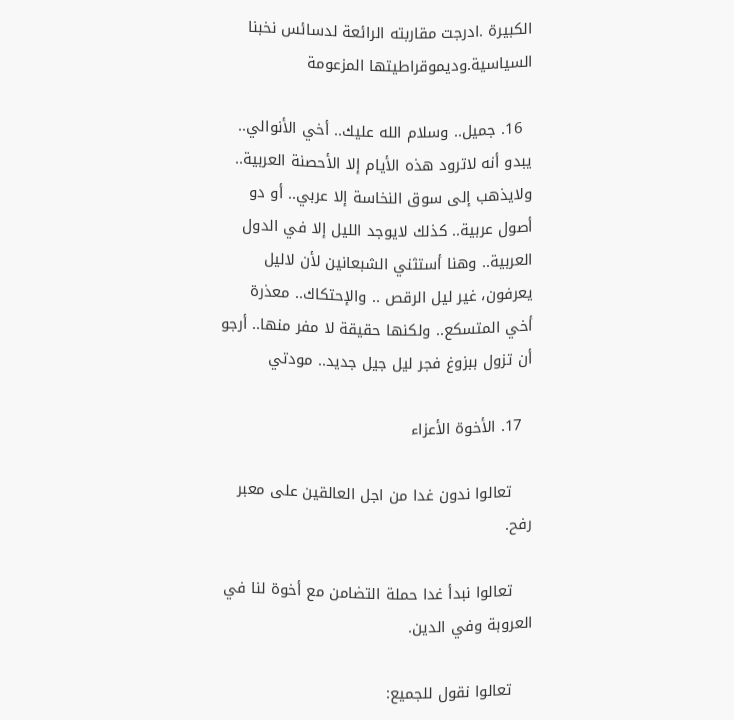الكبيرة .ادرجت مقاربته الرائعة لدسائس نخبنا السياسية.وديموقراطيتها المزعومة

  16. جميل.. وسلام الله عليك.. أخي الأنوالي.. يبدو أنه لاترود هذه الأيام إلا الأحصنة العربية.. ولايذهب إلى سوق النخاسة إلا عربي.. أو دو أصول عربية.. كذلك لايوجد الليل إلا في الدول العربية.. وهنا أستثني الشبعانين لأن لاليل يعرفون، غير ليل الرقص .. والإحتكاك.. معذرة أخي المتسكع.. ولكنها حقيقة لا مفر منها.. أرجو أن تزول ببزوغ فجر ليل جيل جديد.. مودتي

  17. الأخوة الأعزاء

    تعالوا ندون غدا من اجل العالقين على معبر رفح.

    تعالوا نبدأ غدا حملة التضامن مع أخوة لنا في العروبة وفي الدين.

    تعالوا نقول للجميع: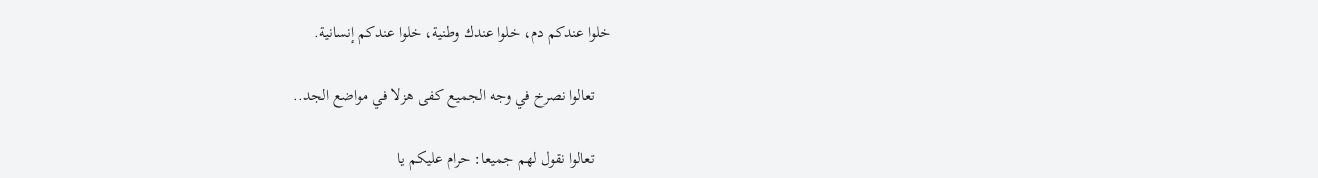خلوا عندكم دم، خلوا عندك وطنية، خلوا عندكم إنسانية.

    تعالوا نصرخ في وجه الجميع كفى هزلا في مواضع الجد..

    تعالوا نقول لهم جميعا: حرام عليكم يا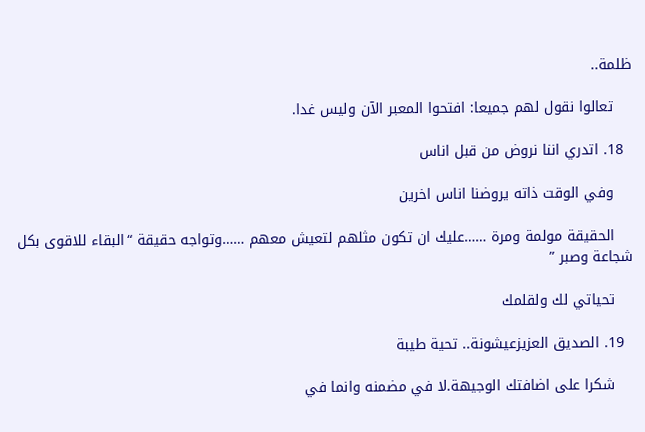ظلمة..

    تعالوا نقول لهم جميعا: افتحوا المعبر الآن وليس غدا.

  18. اتدري اننا نروض من قبل اناس

    وفي الوقت ذاته يروضنا اناس اخرين

    الحقيقة مولمة ومرة ……عليك ان تكون مثلهم لتعيش معهم ……وتواجه حقيقة “البقاء للاقوى بكل شجاعة وصبر ”

    تحياتي لك ولقلمك

  19. الصديق العزيزعيشونة.. تحية طيبة

    شكرا على اضافتك الوجيهة.لا في مضمنه وانما في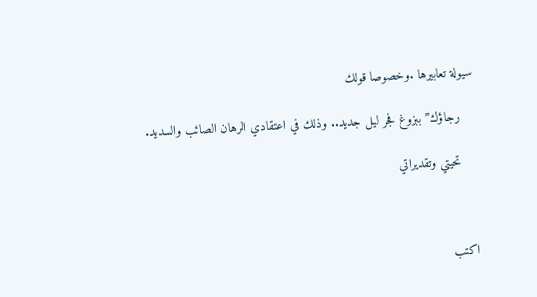سيولة تعابيرها .وخصوصا قولك

    رجاؤك” ببزوغ فجر ليل جديد.. وذلك في اعتقادي الرهان الصائب والسديد.

    تحيتي وتقديراتي



اكتب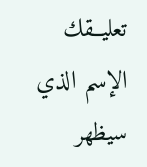تعليــقك
الإسم الذي سيظهر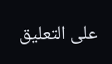على التعليق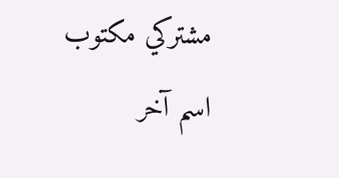مشتركي مكتوب
اسم آخر